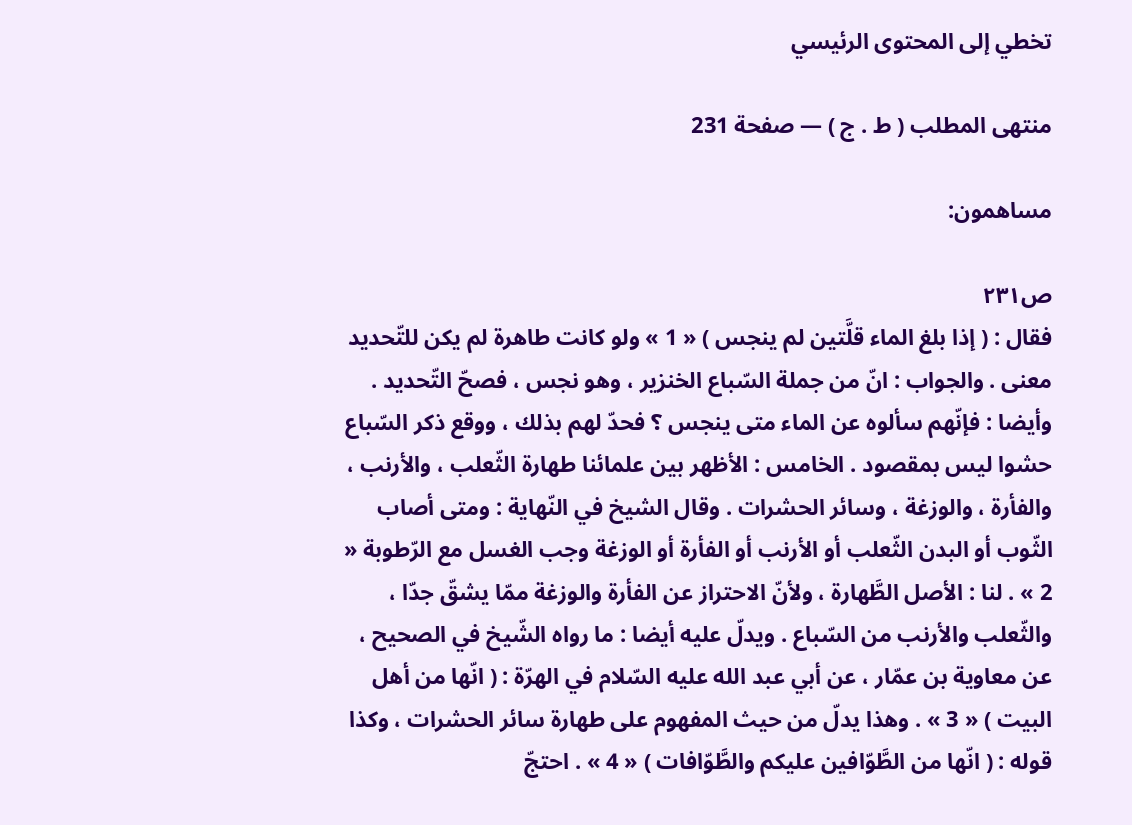تخطي إلى المحتوى الرئيسي

منتهى المطلب ( ط . ج ) — صفحة 231

مساهمون:

ص٢٣١
فقال : ( إذا بلغ الماء قلَّتين لم ينجس ) « 1 » ولو كانت طاهرة لم يكن للتّحديد معنى . والجواب : انّ من جملة السّباع الخنزير ، وهو نجس ، فصحّ التّحديد . وأيضا : فإنّهم سألوه عن الماء متى ينجس ؟ فحدّ لهم بذلك ، ووقع ذكر السّباع حشوا ليس بمقصود . الخامس : الأظهر بين علمائنا طهارة الثّعلب ، والأرنب ، والفأرة ، والوزغة ، وسائر الحشرات . وقال الشيخ في النّهاية : ومتى أصاب الثّوب أو البدن الثّعلب أو الأرنب أو الفأرة أو الوزغة وجب الغسل مع الرّطوبة « 2 » . لنا : الأصل الطَّهارة ، ولأنّ الاحتراز عن الفأرة والوزغة ممّا يشقّ جدّا ، والثّعلب والأرنب من السّباع . ويدلّ عليه أيضا : ما رواه الشّيخ في الصحيح ، عن معاوية بن عمّار ، عن أبي عبد الله عليه السّلام في الهرّة : ( انّها من أهل البيت ) « 3 » . وهذا يدلّ من حيث المفهوم على طهارة سائر الحشرات ، وكذا قوله : ( انّها من الطَّوّافين عليكم والطَّوّافات ) « 4 » . احتجّ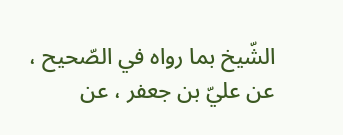الشّيخ بما رواه في الصّحيح ، عن عليّ بن جعفر ، عن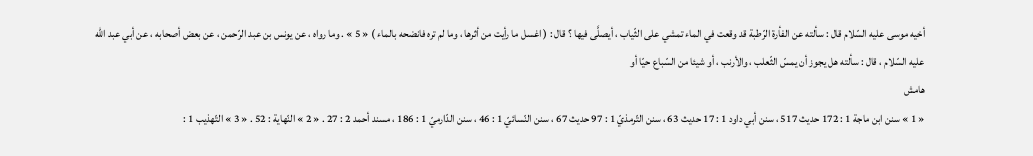أخيه موسى عليه السّلام قال : سألته عن الفأرة الرّطبة قد وقعت في الماء تمشي على الثّياب ، أيصلَّى فيها ؟ قال : ( اغسل ما رأيت من أثرها ، وما لم تره فانضحه بالماء ) « 5 » . وما رواه ، عن يونس بن عبد الرّحمن ، عن بعض أصحابه ، عن أبي عبد الله عليه السّلام ، قال : سألته هل يجوز أن يمسّ الثّعلب ، والأرنب ، أو شيئا من السّباع حيّا أو
هامش
« 1 » سنن ابن ماجة 1 : 172 حديث 517 ، سنن أبي داود 1 : 17 حديث 63 ، سنن التّرمذيّ 1 : 97 حديث 67 ، سنن النّسائيّ 1 : 46 ، سنن الدّارميّ 1 : 186 ، مسند أحمد 2 : 27 . « 2 » النّهاية : 52 . « 3 » التّهذيب 1 :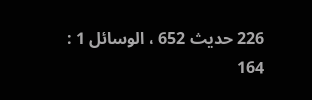226 حديث 652 ، الوسائل 1 : 164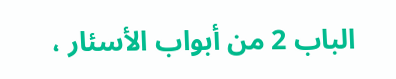الباب 2 من أبواب الأسئار ،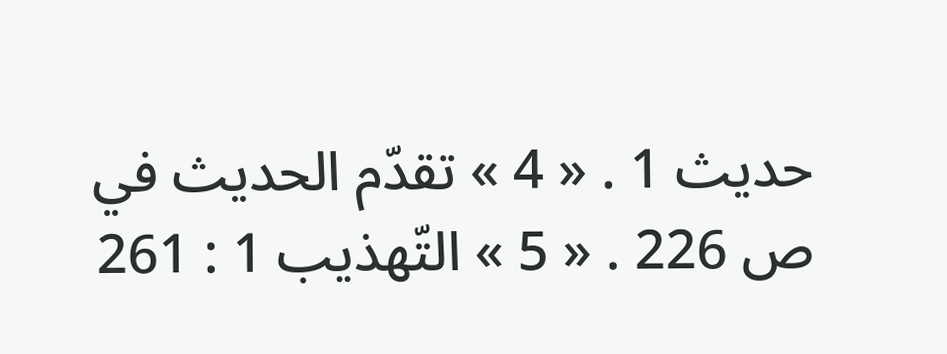حديث 1 . « 4 » تقدّم الحديث في ص 226 . « 5 » التّهذيب 1 : 261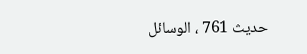حديث 761 ، الوسائل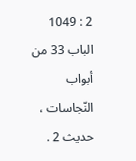2 : 1049 الباب 33 من أبواب النّجاسات ، حديث 2 .